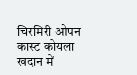चिरमिरी ओपन कास्ट कोयला खदान में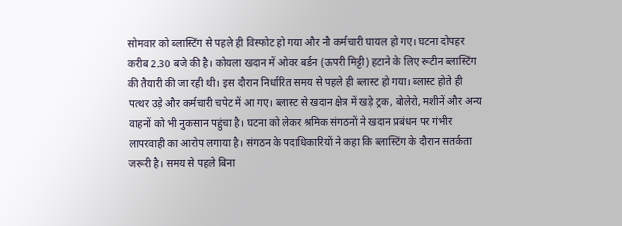सोमवार को ब्लास्टिंग से पहले ही विस्फोट हो गया और नौ कर्मचारी घायल हो गए। घटना दोपहर करीब 2.30 बजे की है। कोयला खदान में ओवर बर्डन (ऊपरी मिट्टी) हटाने के लिए रूटीन ब्लास्टिंग की तैयारी की जा रही थी। इस दौरान निर्धारित समय से पहले ही ब्लास्ट हो गया। ब्लास्ट होते ही पत्थर उड़े और कर्मचारी चपेट में आ गए। ब्लास्ट से खदान क्षेत्र में खड़े ट्रक, बोलेरो, मशीनें और अन्य वाहनों को भी नुकसान पहुंचा है। घटना को लेकर श्रमिक संगठनों ने खदान प्रबंधन पर गंभीर लापरवाही का आरोप लगाया है। संगठन के पदाधिकारियों ने कहा कि ब्लास्टिंग के दौरान सतर्कता जरूरी है। समय से पहले बिना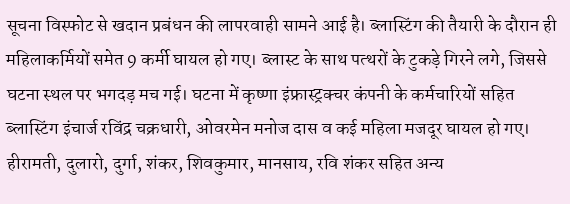सूचना विस्फोट से खदान प्रबंधन की लापरवाही सामने आई है। ब्लास्टिंग की तैयारी के दौरान ही महिलाकर्मियों समेत 9 कर्मी घायल हो गए। ब्लास्ट के साथ पत्थरों के टुकड़े गिरने लगे, जिससे घटना स्थल पर भगदड़ मच गई। घटना में कृष्णा इंफ्रास्ट्रक्चर कंपनी के कर्मचारियों सहित ब्लास्टिंग इंचार्ज रविंद्र चक्रधारी, ओवरमेन मनोज दास व कई महिला मजदूर घायल हो गए। हीरामती, दुलारो, दुर्गा, शंकर, शिवकुमार, मानसाय, रवि शंकर सहित अन्य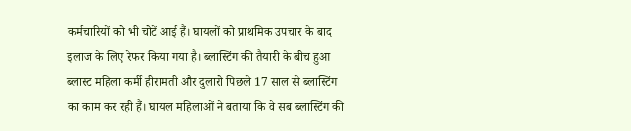कर्मचारियों को भी चोटें आई हैं। घायलों को प्राथमिक उपचार के बाद इलाज के लिए रेफर किया गया है। ब्लास्टिंग की तैयारी के बीच हुआ ब्लास्ट महिला कर्मी हीरामती और दुलारो पिछले 17 साल से ब्लास्टिंग का काम कर रही हैं। घायल महिलाओं ने बताया कि वे सब ब्लास्टिंग की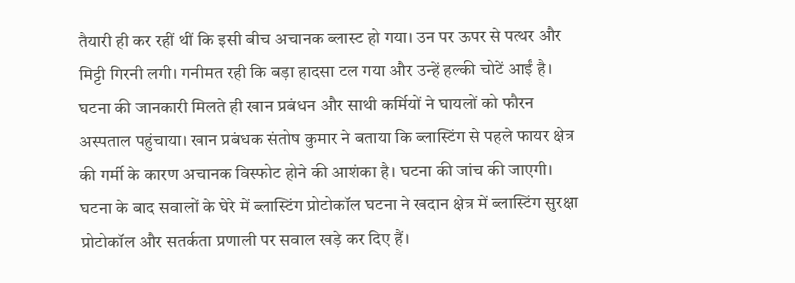तैयारी ही कर रहीं थीं कि इसी बीच अचानक ब्लास्ट हो गया। उन पर ऊपर से पत्थर और मिट्टी गिरनी लगी। गनीमत रही कि बड़ा हादसा टल गया और उन्हें हल्की चोटें आईं है। घटना की जानकारी मिलते ही खान प्रबंधन और साथी कर्मियों ने घायलों को फौरन अस्पताल पहुंचाया। खान प्रबंधक संतोष कुमार ने बताया कि ब्लास्टिंग से पहले फायर क्षेत्र की गर्मी के कारण अचानक विस्फोट होने की आशंका है। घटना की जांच की जाएगी। घटना के बाद सवालों के घेरे में ब्लास्टिंग प्रोटोकॉल घटना ने खदान क्षेत्र में ब्लास्टिंग सुरक्षा प्रोटोकॉल और सतर्कता प्रणाली पर सवाल खड़े कर दिए हैं।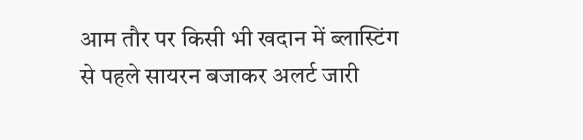आम तौर पर किसी भी खदान में ब्लास्टिंग से पहले सायरन बजाकर अलर्ट जारी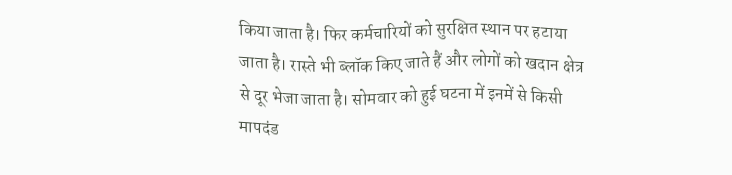किया जाता है। फिर कर्मचारियों को सुरक्षित स्थान पर हटाया जाता है। रास्ते भी ब्लॉक किए जाते हैं और लोगों को खदान क्षेत्र से दूर भेजा जाता है। सोमवार को हुई घटना में इनमें से किसी मापदंड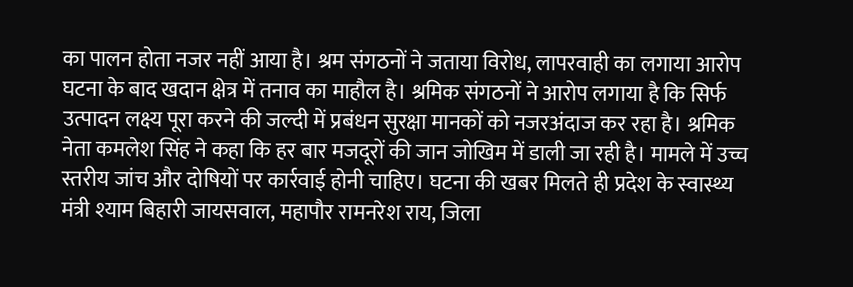का पालन होता नजर नहीं आया है। श्रम संगठनों ने जताया विरोध, लापरवाही का लगाया आरोप घटना के बाद खदान क्षेत्र में तनाव का माहौल है। श्रमिक संगठनों ने आरोप लगाया है कि सिर्फ उत्पादन लक्ष्य पूरा करने की जल्दी में प्रबंधन सुरक्षा मानकों को नजरअंदाज कर रहा है। श्रमिक नेता कमलेश सिंह ने कहा कि हर बार मजदूरों की जान जोखिम में डाली जा रही है। मामले में उच्च स्तरीय जांच और दोषियों पर कार्रवाई होनी चाहिए। घटना की खबर मिलते ही प्रदेश के स्वास्थ्य मंत्री श्याम बिहारी जायसवाल, महापौर रामनरेश राय, जिला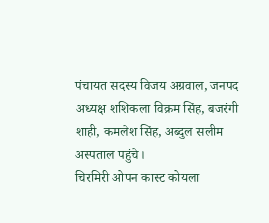पंचायत सदस्य विजय अग्रवाल, जनपद अध्यक्ष शशिकला विक्रम सिंह, बजरंगी शाही, कमलेश सिंह, अब्दुल सलीम अस्पताल पहुंचे।
चिरमिरी ओपन कास्ट कोयला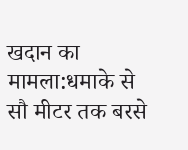खदान का मामला:धमाके से सौ मीटर तक बरसे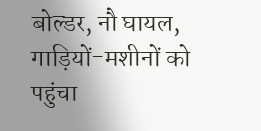बोल्डर, नौ घायल, गाड़ियों-मशीनों को पहुंचा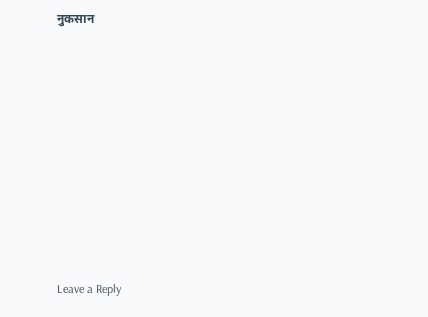नुकसान

















Leave a Reply